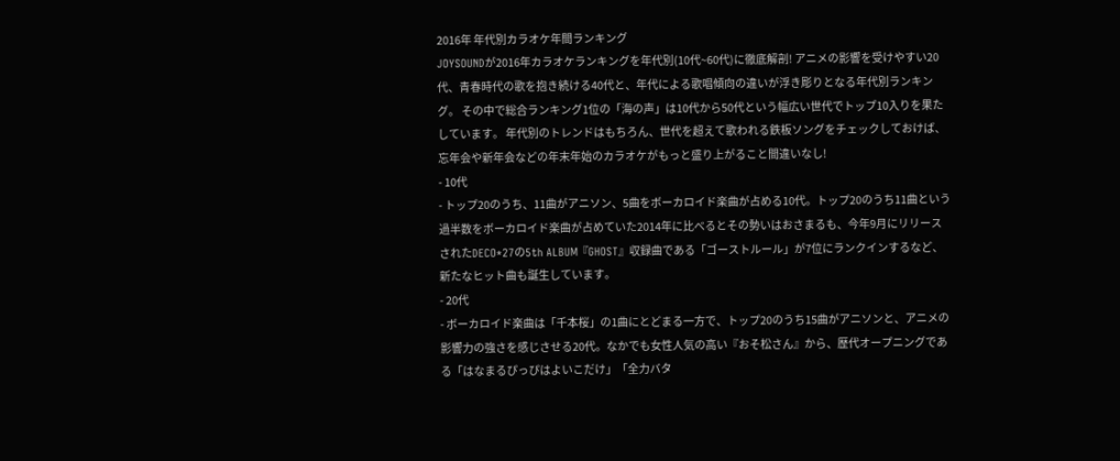2016年 年代別カラオケ年間ランキング
JOYSOUNDが2016年カラオケランキングを年代別(10代~60代)に徹底解剖! アニメの影響を受けやすい20代、青春時代の歌を抱き続ける40代と、年代による歌唱傾向の違いが浮き彫りとなる年代別ランキング。 その中で総合ランキング1位の「海の声」は10代から50代という幅広い世代でトップ10入りを果たしています。 年代別のトレンドはもちろん、世代を超えて歌われる鉄板ソングをチェックしておけば、忘年会や新年会などの年末年始のカラオケがもっと盛り上がること間違いなし!
- 10代
- トップ20のうち、11曲がアニソン、5曲をボーカロイド楽曲が占める10代。トップ20のうち11曲という過半数をボーカロイド楽曲が占めていた2014年に比べるとその勢いはおさまるも、今年9月にリリースされたDECO*27の5th ALBUM『GHOST』収録曲である「ゴーストルール」が7位にランクインするなど、新たなヒット曲も誕生しています。
- 20代
- ボーカロイド楽曲は「千本桜」の1曲にとどまる一方で、トップ20のうち15曲がアニソンと、アニメの影響力の強さを感じさせる20代。なかでも女性人気の高い『おそ松さん』から、歴代オープニングである「はなまるぴっぴはよいこだけ」「全力バタ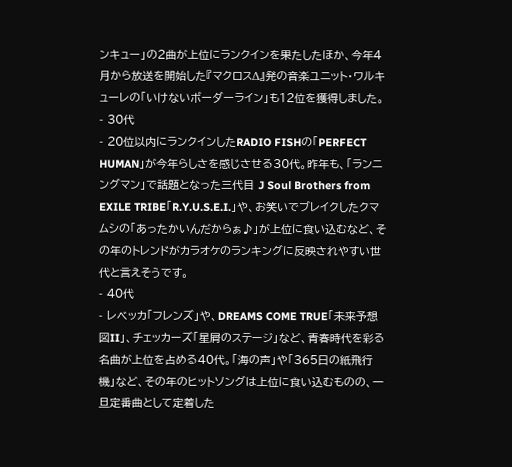ンキュー」の2曲が上位にランクインを果たしたほか、今年4月から放送を開始した『マクロスΔ』発の音楽ユニット・ワルキューレの「いけないボーダーライン」も12位を獲得しました。
- 30代
- 20位以内にランクインしたRADIO FISHの「PERFECT HUMAN」が今年らしさを感じさせる30代。昨年も、「ランニングマン」で話題となった三代目 J Soul Brothers from EXILE TRIBE「R.Y.U.S.E.I.」や、お笑いでブレイクしたクマムシの「あったかいんだからぁ♪」が上位に食い込むなど、その年のトレンドがカラオケのランキングに反映されやすい世代と言えそうです。
- 40代
- レベッカ「フレンズ」や、DREAMS COME TRUE「未来予想図II」、チェッカーズ「星屑のステージ」など、青春時代を彩る名曲が上位を占める40代。「海の声」や「365日の紙飛行機」など、その年のヒットソングは上位に食い込むものの、一旦定番曲として定着した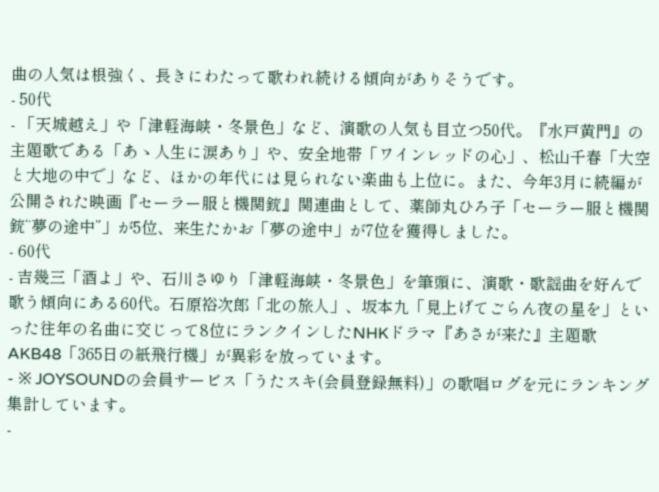曲の人気は根強く、長きにわたって歌われ続ける傾向がありそうです。
- 50代
- 「天城越え」や「津軽海峡・冬景色」など、演歌の人気も目立つ50代。『水戸黄門』の主題歌である「あゝ人生に涙あり」や、安全地帯「ワインレッドの心」、松山千春「大空と大地の中で」など、ほかの年代には見られない楽曲も上位に。また、今年3月に続編が公開された映画『セーラー服と機関銃』関連曲として、薬師丸ひろ子「セーラー服と機関銃“夢の途中”」が5位、来生たかお「夢の途中」が7位を獲得しました。
- 60代
- 吉幾三「酒よ」や、石川さゆり「津軽海峡・冬景色」を筆頭に、演歌・歌謡曲を好んで歌う傾向にある60代。石原裕次郎「北の旅人」、坂本九「見上げてごらん夜の星を」といった往年の名曲に交じって8位にランクインしたNHKドラマ『あさが来た』主題歌 AKB48「365日の紙飛行機」が異彩を放っています。
- ※ JOYSOUNDの会員サービス「うたスキ(会員登録無料)」の歌唱ログを元にランキング集計しています。
-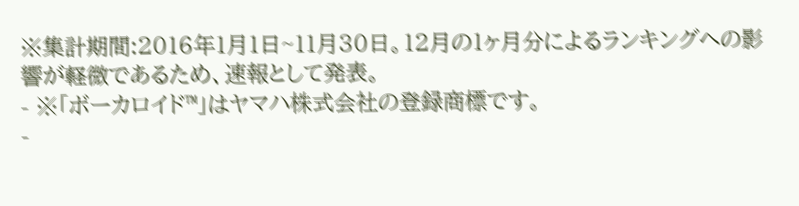※集計期間:2016年1月1日~11月30日。12月の1ヶ月分によるランキングへの影響が軽微であるため、速報として発表。
- ※「ボーカロイド™」はヤマハ株式会社の登録商標です。
-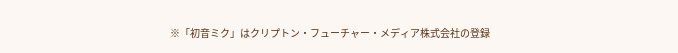※「初音ミク」はクリプトン・フューチャー・メディア株式会社の登録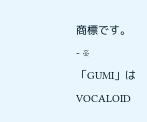商標です。
- ※「GUMI」はVOCALOID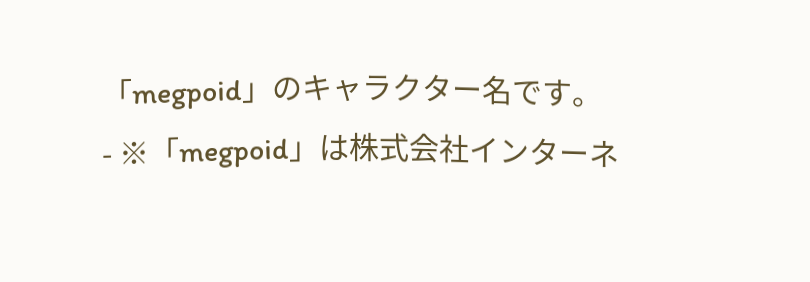「megpoid」のキャラクター名です。
- ※「megpoid」は株式会社インターネ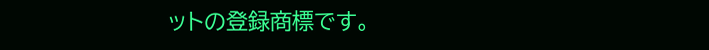ットの登録商標です。